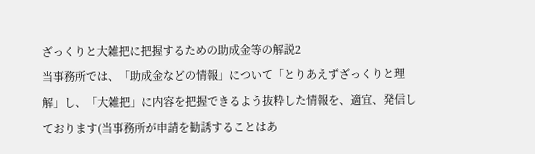ざっくりと大雑把に把握するための助成金等の解説2
当事務所では、「助成金などの情報」について「とりあえずざっくりと理解」し、「大雑把」に内容を把握できるよう抜粋した情報を、適宜、発信しております(当事務所が申請を勧誘することはあ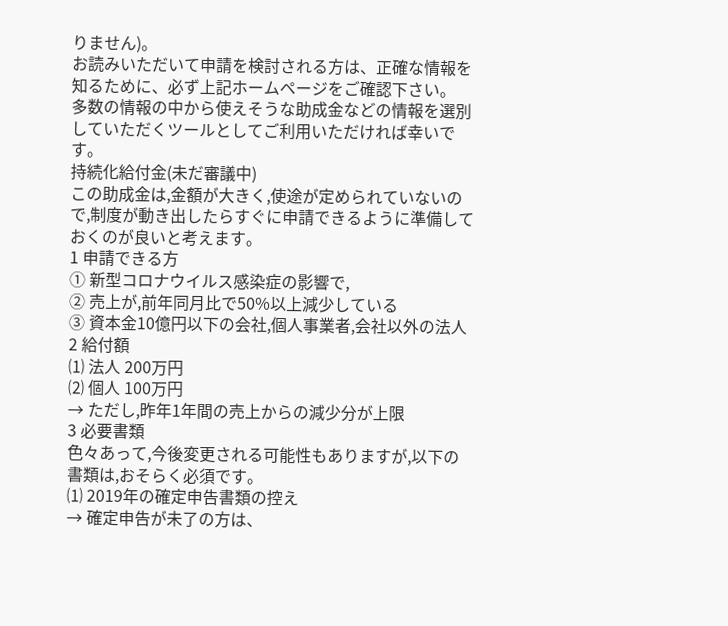りません)。
お読みいただいて申請を検討される方は、正確な情報を知るために、必ず上記ホームページをご確認下さい。
多数の情報の中から使えそうな助成金などの情報を選別していただくツールとしてご利用いただければ幸いです。
持続化給付金(未だ審議中)
この助成金は,金額が大きく,使途が定められていないので,制度が動き出したらすぐに申請できるように準備しておくのが良いと考えます。
1 申請できる方
① 新型コロナウイルス感染症の影響で,
② 売上が,前年同月比で50%以上減少している
③ 資本金10億円以下の会社,個人事業者,会社以外の法人
2 給付額
⑴ 法人 200万円
⑵ 個人 100万円
→ ただし,昨年1年間の売上からの減少分が上限
3 必要書類
色々あって,今後変更される可能性もありますが,以下の書類は,おそらく必須です。
⑴ 2019年の確定申告書類の控え
→ 確定申告が未了の方は、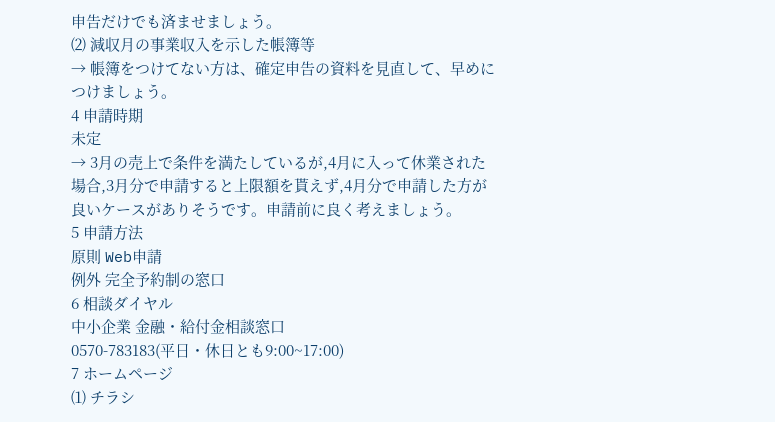申告だけでも済ませましょう。
⑵ 減収月の事業収入を示した帳簿等
→ 帳簿をつけてない方は、確定申告の資料を見直して、早めにつけましょう。
4 申請時期
未定
→ 3月の売上で条件を満たしているが,4月に入って休業された場合,3月分で申請すると上限額を貰えず,4月分で申請した方が良いケースがありそうです。申請前に良く考えましょう。
5 申請方法
原則 Web申請
例外 完全予約制の窓口
6 相談ダイヤル
中小企業 金融・給付金相談窓口
0570-783183(平日・休日とも9:00~17:00)
7 ホームページ
⑴ チラシ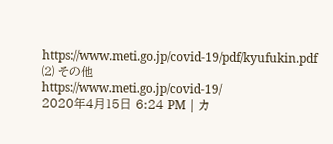https://www.meti.go.jp/covid-19/pdf/kyufukin.pdf
⑵ その他
https://www.meti.go.jp/covid-19/
2020年4月15日 6:24 PM | カ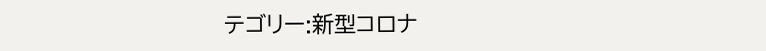テゴリー:新型コロナ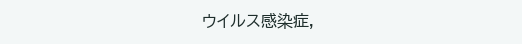ウイルス感染症,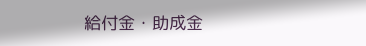給付金・助成金